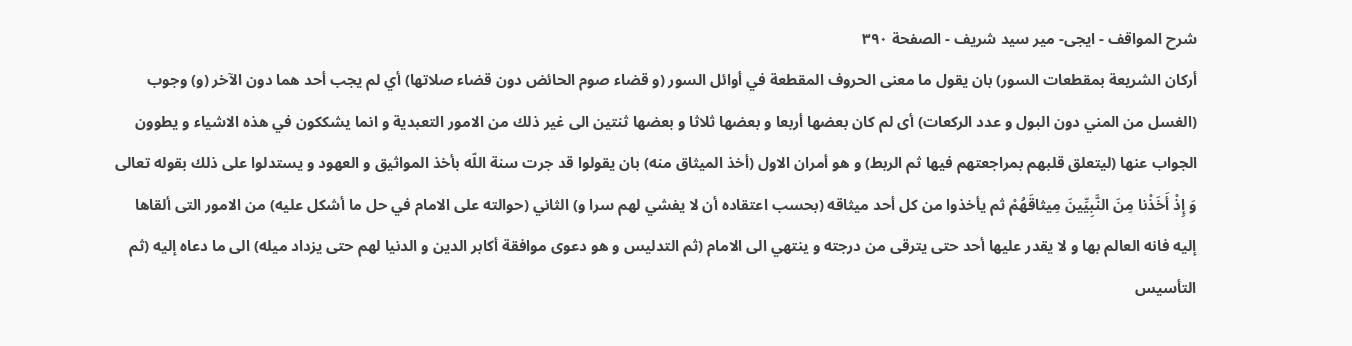شرح المواقف - ايجى- مير سيد شريف - الصفحة ٣٩٠
أركان الشريعة بمقطعات السور) بان يقول ما معنى الحروف المقطعة في أوائل السور (و قضاء صوم الحائض دون قضاء صلاتها) أي لم يجب أحد هما دون الآخر (و) وجوب (الغسل من المني دون البول و عدد الركعات) أى لم كان بعضها أربعا و بعضها ثلاثا و بعضها ثنتين الى غير ذلك من الامور التعبدية و انما يشككون في هذه الاشياء و يطوون الجواب عنها (ليتعلق قلبهم بمراجعتهم فيها ثم الربط) و هو أمران الاول (أخذ الميثاق منه) بان يقولوا قد جرت سنة اللّه بأخذ المواثيق و العهود و يستدلوا على ذلك بقوله تعالى وَ إِذْ أَخَذْنا مِنَ النَّبِيِّينَ مِيثاقَهُمْ ثم يأخذوا من كل أحد ميثاقه (بحسب اعتقاده أن لا يفشي لهم سرا و) الثاني (حوالته على الامام في حل ما أشكل عليه) من الامور التى ألقاها إليه فانه العالم بها و لا يقدر عليها أحد حتى يترقى من درجته و ينتهي الى الامام (ثم التدليس و هو دعوى موافقة أكابر الدين و الدنيا لهم حتى يزداد ميله) الى ما دعاه إليه (ثم التأسيس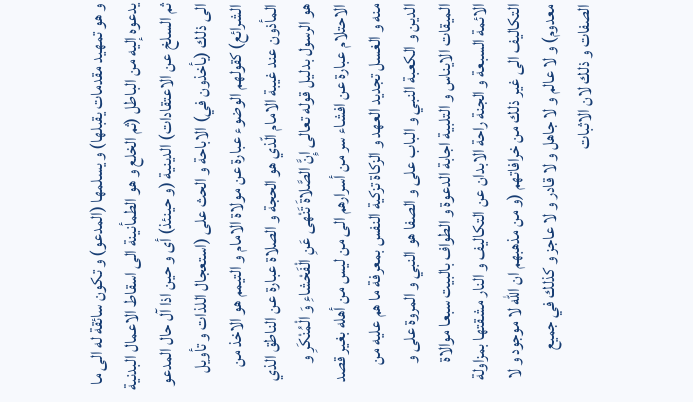و هو تمهيد مقدمات يقبلها) و يسلمها (المدعو) و تكون سائقة له الى ما يدعوه إليه من الباطل (ثم الخلع و هو الطمأنينة الى اسقاط الاعمال البدنية ثم السلخ عن الاعتقادات) الدينية (و حينئذ) أى و حين اذا آل حال المدعو الى ذلك (يأخذون في) الاباحة و الحث على (استعجال اللذات و تأويل الشرائع) كقولهم الوضوء عبارة عن مولاة الامام و التيمم هو الاخذ من المأذون عند غيبة الامام الّذي هو الحجة و الصلاة عبارة عن الناطق الذي هو الرسول بدليل قوله تعالى إِنَّ الصَّلاةَ تَنْهى عَنِ الْفَحْشاءِ وَ الْمُنْكَرِ و الاحتلام عبارة عن افشاء سر من أسرارهم الى من ليس من أهله بغير قصد منه و الغسل تجديد العهد و الزكاة تزكية النفس بمعرفة ما هم عليه من الدين و الكعبة النبي و الباب على و الصفا هو النبي و المروة على و الميقات الايناس و التلبية اجابة الدعوة و الطواف بالبيت سبعا موالاة الائمة السبعة و الجنة راحة الابدان عن التكاليف و النار مشقتها بمزاولة التكاليف الى غير ذلك من خرافاتهم (و من مذهبهم ان اللّه لا موجود و لا معدوم) و لا عالم و لا جاهل و لا قادر و لا عاجز و كذلك في جميع الصفات و ذلك لان الاثبات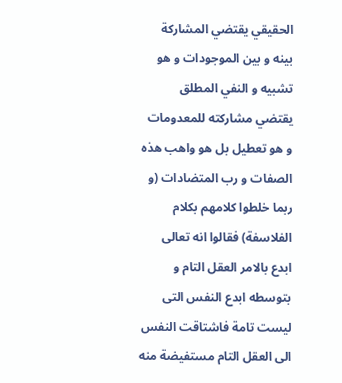الحقيقي يقتضي المشاركة بينه و بين الموجودات و هو تشبيه و النفي المطلق يقتضي مشاركته للمعدومات و هو تعطيل بل هو واهب هذه الصفات و رب المتضادات (و ربما خلطوا كلامهم بكلام الفلاسفة) فقالوا انه تعالى ابدع بالامر العقل التام و بتوسطه ابدع النفس التى ليست تامة فاشتاقت النفس الى العقل التام مستفيضة منه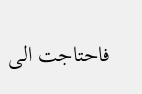فاحتاجت الى